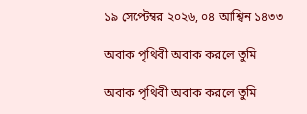১৯ সেপ্টেম্বর ২০২৬, ০৪ আশ্বিন ১৪৩৩

অবাক পৃথিবী অবাক করলে তুমি

অবাক পৃথিবী অবাক করলে তুমি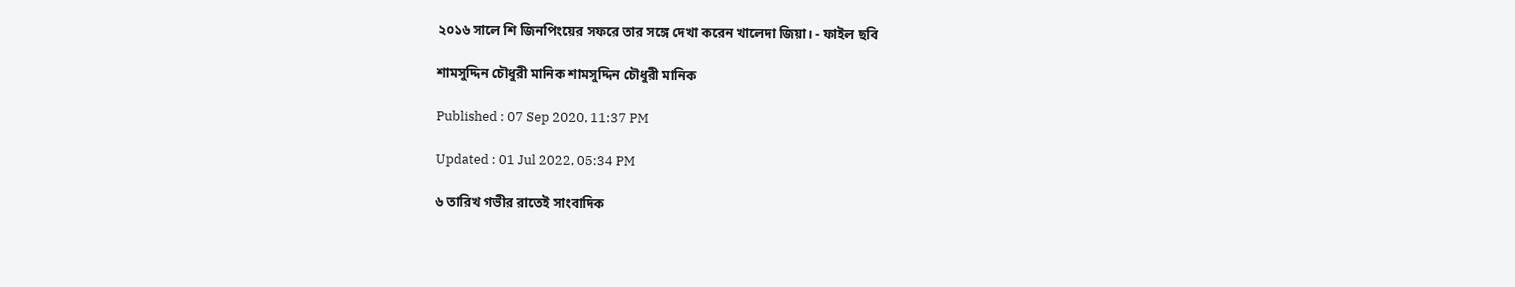২০১৬ সালে শি জিনপিংয়ের সফরে তার সঙ্গে দেখা করেন খালেদা জিয়া। - ফাইল ছবি

শামসুদ্দিন চৌধুরী মানিক শামসুদ্দিন চৌধুরী মানিক

Published : 07 Sep 2020, 11:37 PM

Updated : 01 Jul 2022, 05:34 PM

৬ তারিখ গভীর রাতেই সাংবাদিক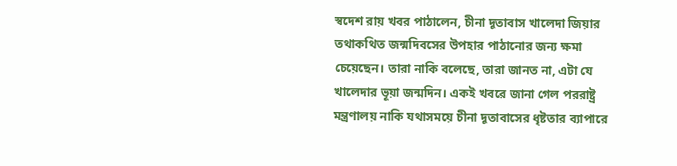স্বদেশ রায় খবর পাঠালেন, চীনা দূতাবাস খালেদা জিয়ার তথাকথিত জন্মদিবসের উপহার পাঠানোর জন্য ক্ষমা চেয়েছেন। তারা নাকি বলেছে, তারা জানত না, এটা যে খালেদার ভূয়া জন্মদিন। একই খবরে জানা গেল পররাষ্ট্র মন্ত্রণালয় নাকি যথাসময়ে চীনা দূতাবাসের ধৃষ্টতার ব্যাপারে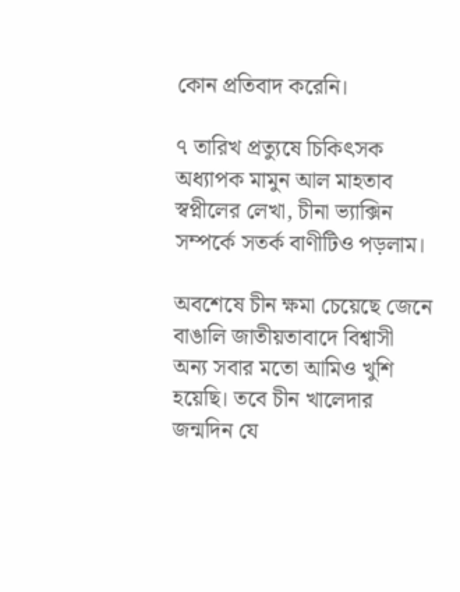কোন প্রতিবাদ করেনি।

৭ তারিখ প্রত্যুষে চিকিৎসক অধ্যাপক মামুন আল মাহতাব স্বপ্নীলের লেখা, চীনা ভ্যাক্সিন সম্পর্কে সতর্ক বাণীটিও পড়লাম।

অবশেষে চীন ক্ষমা চেয়েছে জেনে বাঙালি জাতীয়তাবাদে বিশ্বাসী অন্য সবার মতো আমিও খুশি হয়েছি। তবে চীন খালেদার জন্মদিন যে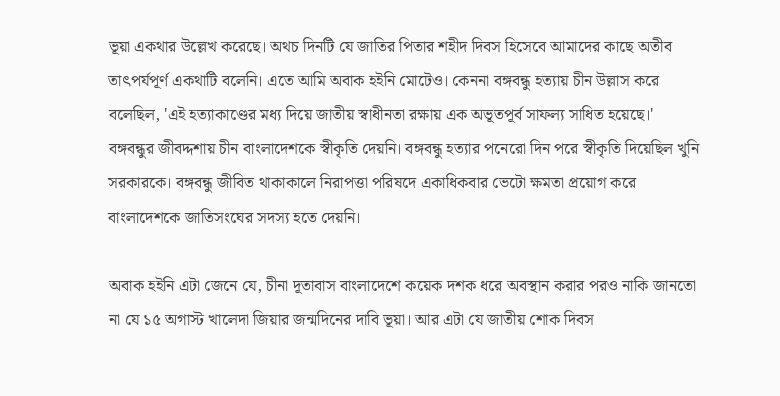ভূয়া একথার উল্লেখ করেছে। অথচ দিনটি যে জাতির পিতার শহীদ দিবস হিসেবে আমাদের কাছে অতীব তাৎপর্যপূর্ণ একথাটি বলেনি। এতে আমি অবাক হইনি মোটেও। কেননা বঙ্গবন্ধু হত্যায় চীন উল্লাস করে বলেছিল, 'এই হত্যাকাণ্ডের মধ্য দিয়ে জাতীয় স্বাধীনতা রক্ষায় এক অভূতপূর্ব সাফল্য সাধিত হয়েছে।' বঙ্গবন্ধুর জীবদ্দশায় চীন বাংলাদেশকে স্বীকৃতি দেয়নি। বঙ্গবন্ধু হত্যার পনেরো দিন পরে স্বীকৃতি দিয়েছিল খুনি সরকারকে। বঙ্গবন্ধু জীবিত থাকাকালে নিরাপত্তা পরিষদে একাধিকবার ভেটো ক্ষমতা প্রয়োগ করে বাংলাদেশকে জাতিসংঘের সদস্য হতে দেয়নি।

অবাক হইনি এটা জেনে যে, চীনা দূতাবাস বাংলাদেশে কয়েক দশক ধরে অবস্থান করার পরও নাকি জানতো না যে ১৫ অগাস্ট খালেদা জিয়ার জন্মদিনের দাবি ভূয়া। আর এটা যে জাতীয় শোক দিবস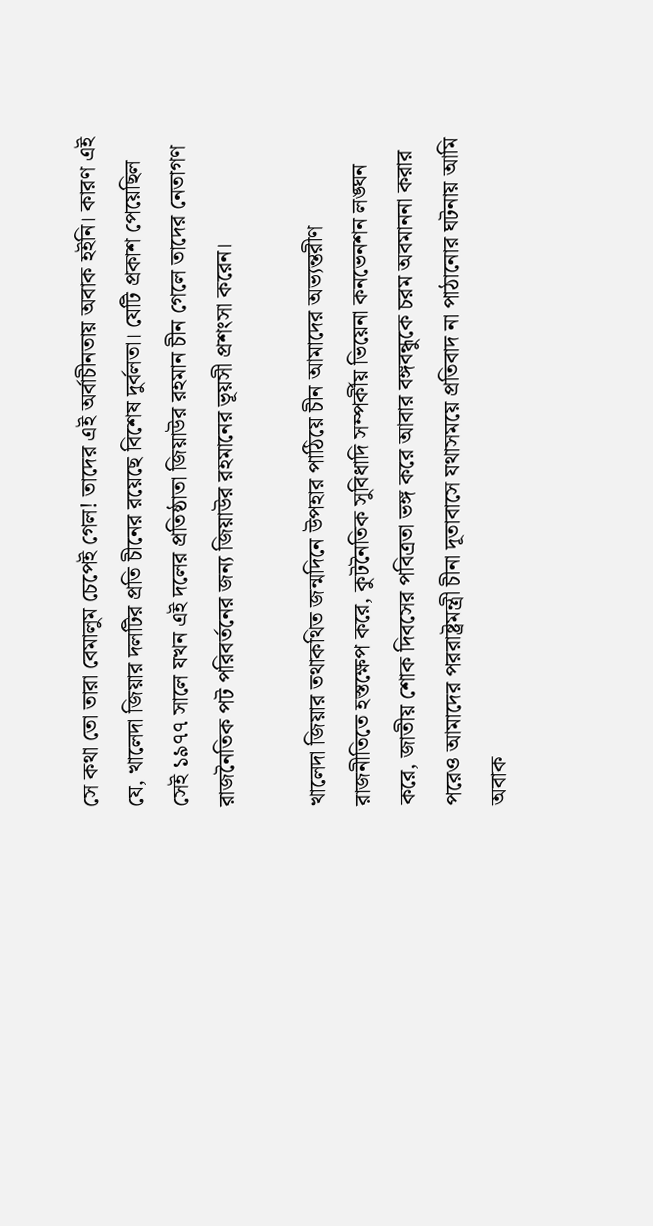সে কথা তো তারা বেমালুম চেপেই গেল! তাদের এই অর্বাচীনতায় অবাক হইনি। কারণ এই যে, খালেদা জিয়ার দলটির প্রতি চীনের রয়েছে বিশেষ দুর্বলতা। যেটি প্রকাশ পেয়েছিল সেই ১৯৭৭ সালে যখন এই দলের প্রতিষ্ঠাতা জিয়াউর রহমান চীন গেলে তাদের নেতাগণ রাজনৈতিক পট পরিবর্তনের জন্য জিয়াউর রহমানের ভূয়সী প্রশংসা করেন।

খালেদা জিয়ার তথাকথিত জন্মদিনে উপহার পাঠিয়ে চীন আমাদের অভ্যন্তরীণ রাজনীতিতে হস্তক্ষেপ করে, কুটনৈতিক সুবিধাদি সম্পর্কীয় ভিয়েনা কনভেনশন লঙ্ঘন করে, জাতীয় শোক দিবসের পবিত্রতা ভঙ্গ করে আবার বঙ্গবন্ধুকে চরম অবমাননা করার পরেও আমাদের পররাষ্ট্রমন্ত্রী চীনা দূতাবাসে যথাসময়ে প্রতিবাদ না পাঠানোর ঘটনায় আমি অবাক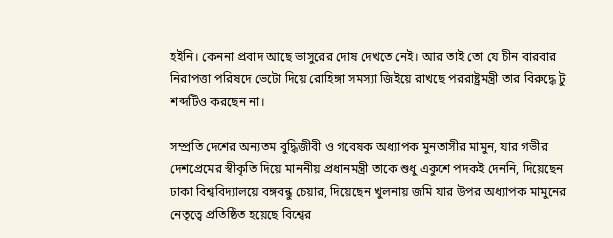হইনি। কেননা প্রবাদ আছে ভাসুরের দোষ দেখতে নেই। আর তাই তো যে চীন বারবার নিরাপত্তা পরিষদে ভেটো দিয়ে রোহিঙ্গা সমস্যা জিইয়ে রাখছে পররাষ্ট্রমন্ত্রী তার বিরুদ্ধে টু শব্দটিও করছেন না।

সম্প্রতি দেশের অন্যতম বুদ্ধিজীবী ও গবেষক অধ্যাপক মুনতাসীর মামুন, যার গভীর দেশপ্রেমের স্বীকৃতি দিয়ে মাননীয় প্রধানমন্ত্রী তাকে শুধু একুশে পদকই দেননি, দিয়েছেন ঢাকা বিশ্ববিদ্যালয়ে বঙ্গবন্ধু চেয়ার, দিয়েছেন খুলনায় জমি যার উপর অধ্যাপক মামুনের নেতৃত্বে প্রতিষ্ঠিত হয়েছে বিশ্বের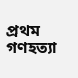প্রথম গণহত্যা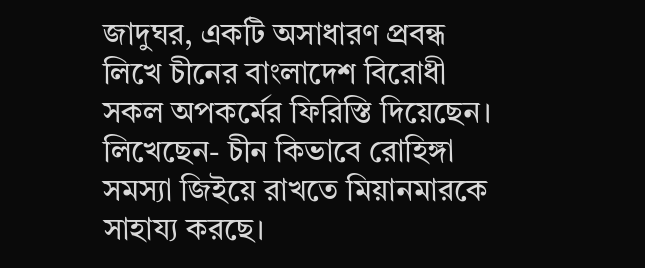জাদুঘর, একটি অসাধারণ প্রবন্ধ লিখে চীনের বাংলাদেশ বিরোধী সকল অপকর্মের ফিরিস্তি দিয়েছেন। লিখেছেন- চীন কিভাবে রোহিঙ্গা সমস্যা জিইয়ে রাখতে মিয়ানমারকে সাহায্য করছে।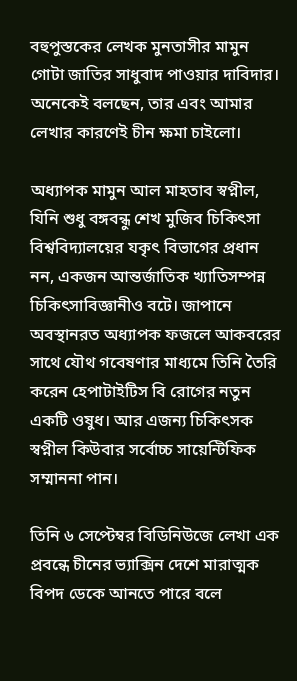বহুপুস্তকের লেখক মুনতাসীর মামুন গোটা জাতির সাধুবাদ পাওয়ার দাবিদার। অনেকেই বলছেন, তার এবং আমার লেখার কারণেই চীন ক্ষমা চাইলো।

অধ্যাপক মামুন আল মাহতাব স্বপ্নীল, যিনি শুধু বঙ্গবন্ধু শেখ মুজিব চিকিৎসা বিশ্ববিদ্যালয়ের যকৃৎ বিভাগের প্রধান নন, একজন আন্তর্জাতিক খ্যাতিসম্পন্ন চিকিৎসাবিজ্ঞানীও বটে। জাপানে অবস্থানরত অধ্যাপক ফজলে আকবরের সাথে যৌথ গবেষণার মাধ্যমে তিনি তৈরি করেন হেপাটাইটিস বি রোগের নতুন একটি ওষুধ। আর এজন্য চিকিৎসক স্বপ্নীল কিউবার সর্বোচ্চ সায়েন্টিফিক সম্মাননা পান।

তিনি ৬ সেপ্টেম্বর বিডিনিউজে লেখা এক প্রবন্ধে চীনের ভ্যাক্সিন দেশে মারাত্মক বিপদ ডেকে আনতে পারে বলে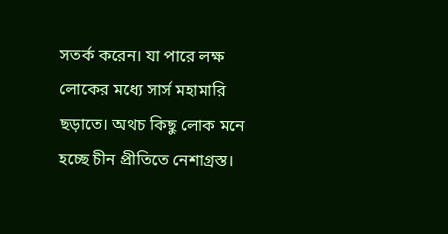সতর্ক করেন। যা পারে লক্ষ লোকের মধ্যে সার্স মহামারি ছড়াতে। অথচ কিছু লোক মনে হচ্ছে চীন প্রীতিতে নেশাগ্রস্ত।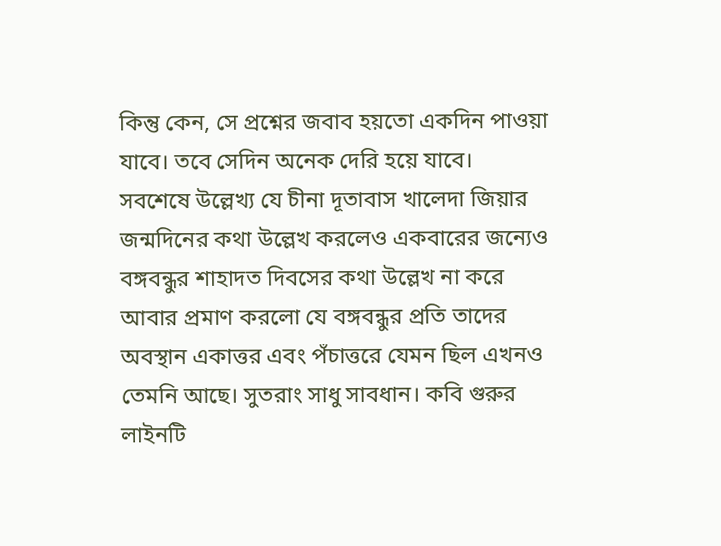কিন্তু কেন, সে প্রশ্নের জবাব হয়তো একদিন পাওয়া যাবে। তবে সেদিন অনেক দেরি হয়ে যাবে। সবশেষে উল্লেখ্য যে চীনা দূতাবাস খালেদা জিয়ার জন্মদিনের কথা উল্লেখ করলেও একবারের জন্যেও বঙ্গবন্ধুর শাহাদত দিবসের কথা উল্লেখ না করে আবার প্রমাণ করলো যে বঙ্গবন্ধুর প্রতি তাদের অবস্থান একাত্তর এবং পঁচাত্তরে যেমন ছিল এখনও তেমনি আছে। সুতরাং সাধু সাবধান। কবি গুরুর লাইনটি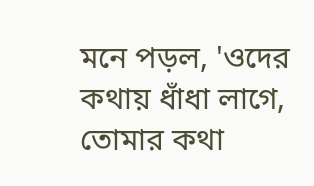মনে পড়ল, 'ওদের কথায় ধাঁধা লাগে, তোমার কথা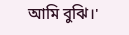আমি বুঝি।'